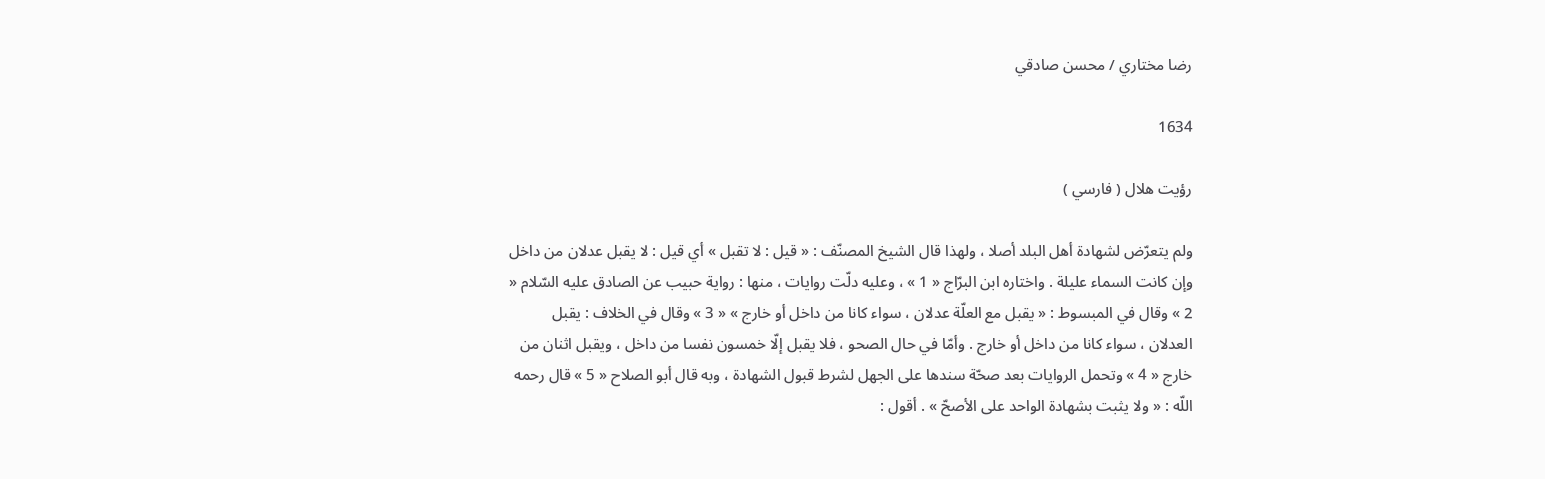رضا مختاري / محسن صادقي

1634

رؤيت هلال ( فارسي )

ولم يتعرّض لشهادة أهل البلد أصلا ، ولهذا قال الشيخ المصنّف : « قيل : لا تقبل » أي قيل : لا يقبل عدلان من داخل وإن كانت السماء عليلة . واختاره ابن البرّاج « 1 » ، وعليه دلّت روايات ، منها : رواية حبيب عن الصادق عليه السّلام « 2 » وقال في المبسوط : « يقبل مع العلّة عدلان ، سواء كانا من داخل أو خارج » « 3 » وقال في الخلاف : يقبل العدلان ، سواء كانا من داخل أو خارج . وأمّا في حال الصحو ، فلا يقبل إلّا خمسون نفسا من داخل ، ويقبل اثنان من خارج « 4 » وتحمل الروايات بعد صحّة سندها على الجهل لشرط قبول الشهادة ، وبه قال أبو الصلاح « 5 » قال رحمه اللّه : « ولا يثبت بشهادة الواحد على الأصحّ » . أقول :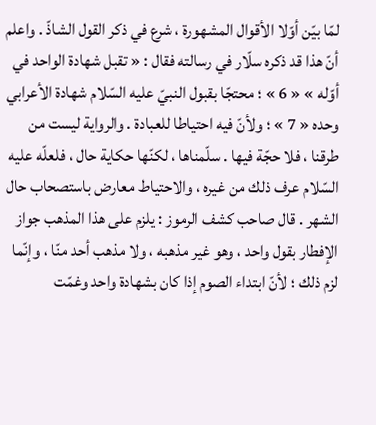لمّا بيّن أوّلا الأقوال المشهورة ، شرع في ذكر القول الشاذّ . واعلم أنّ هذا قد ذكره سلّار في رسالته فقال : « تقبل شهادة الواحد في أوّله » « 6 » ؛ محتجّا بقبول النبيّ عليه السّلام شهادة الأعرابي وحده « 7 » ؛ ولأنّ فيه احتياطا للعبادة . والرواية ليست من طرقنا ، فلا حجّة فيها . سلّمناها ، لكنّها حكاية حال ، فلعلّه عليه السّلام عرف ذلك من غيره ، والاحتياط معارض باستصحاب حال الشهر . قال صاحب كشف الرموز : يلزم على هذا المذهب جواز الإفطار بقول واحد ، وهو غير مذهبه ، ولا مذهب أحد منّا ، وإنّما لزم ذلك ؛ لأنّ ابتداء الصوم إذا كان بشهادة واحد وغمّت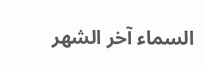السماء آخر الشهر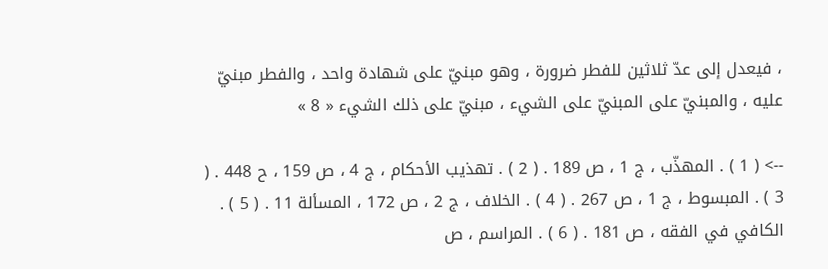، فيعدل إلى عدّ ثلاثين للفطر ضرورة ، وهو مبنيّ على شهادة واحد ، والفطر مبنيّ عليه ، والمبنيّ على المبنيّ على الشيء ، مبنيّ على ذلك الشيء « 8 »

--> ( 1 ) . المهذّب ، ج 1 ، ص 189 . ( 2 ) . تهذيب الأحكام ، ج 4 ، ص 159 ، ح 448 . ( 3 ) . المبسوط ، ج 1 ، ص 267 . ( 4 ) . الخلاف ، ج 2 ، ص 172 ، المسألة 11 . ( 5 ) . الكافي في الفقه ، ص 181 . ( 6 ) . المراسم ، ص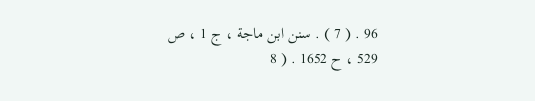96 . ( 7 ) . سنن ابن ماجة ، ج 1 ، ص 529 ، ح 1652 . ( 8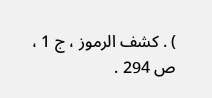) . كشف الرموز ، ج 1 ، ص 294 .